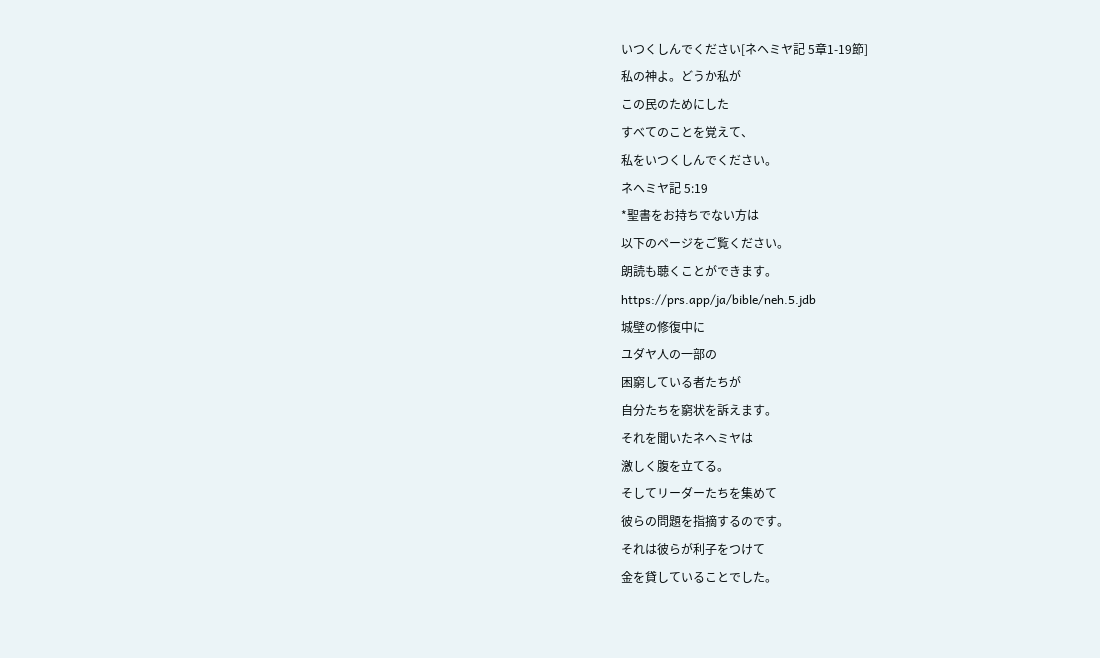いつくしんでください[ネヘミヤ記 5章1-19節]
私の神よ。どうか私が
この民のためにした
すべてのことを覚えて、
私をいつくしんでください。
ネヘミヤ記 5:19
*聖書をお持ちでない方は
以下のページをご覧ください。
朗読も聴くことができます。
https://prs.app/ja/bible/neh.5.jdb
城壁の修復中に
ユダヤ人の一部の
困窮している者たちが
自分たちを窮状を訴えます。
それを聞いたネヘミヤは
激しく腹を立てる。
そしてリーダーたちを集めて
彼らの問題を指摘するのです。
それは彼らが利子をつけて
金を貸していることでした。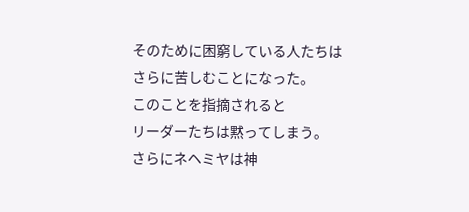そのために困窮している人たちは
さらに苦しむことになった。
このことを指摘されると
リーダーたちは黙ってしまう。
さらにネヘミヤは神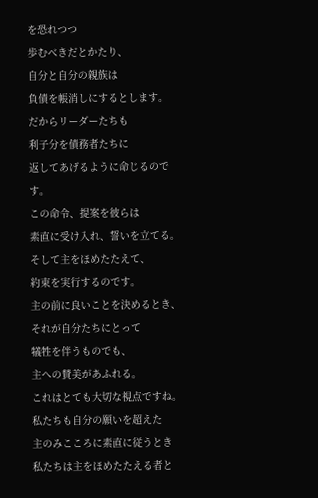を恐れつつ
歩むべきだとかたり、
自分と自分の親族は
負債を帳消しにするとします。
だからリーダーたちも
利子分を債務者たちに
返してあげるように命じるのです。
この命令、提案を彼らは
素直に受け入れ、誓いを立てる。
そして主をほめたたえて、
約束を実行するのです。
主の前に良いことを決めるとき、
それが自分たちにとって
犠牲を伴うものでも、
主への賛美があふれる。
これはとても大切な視点ですね。
私たちも自分の願いを超えた
主のみこころに素直に従うとき
私たちは主をほめたたえる者と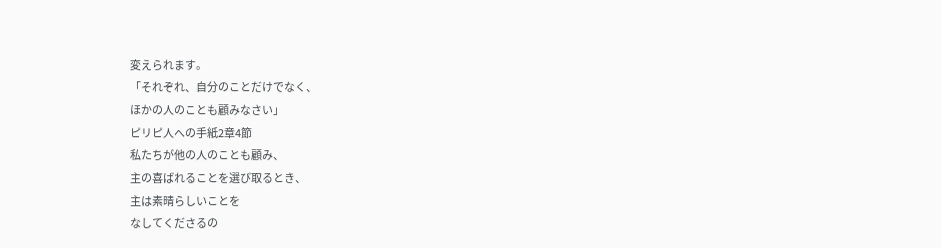変えられます。
「それぞれ、自分のことだけでなく、
ほかの人のことも顧みなさい」
ピリピ人への手紙2章4節
私たちが他の人のことも顧み、
主の喜ばれることを選び取るとき、
主は素晴らしいことを
なしてくださるの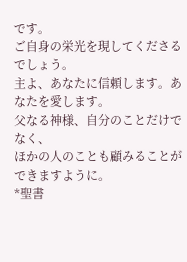です。
ご自身の栄光を現してくださるでしょう。
主よ、あなたに信頼します。あなたを愛します。
父なる神様、自分のことだけでなく、
ほかの人のことも顧みることができますように。
*聖書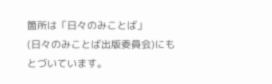箇所は「日々のみことば」
(日々のみことば出版委員会)にもとづいています。